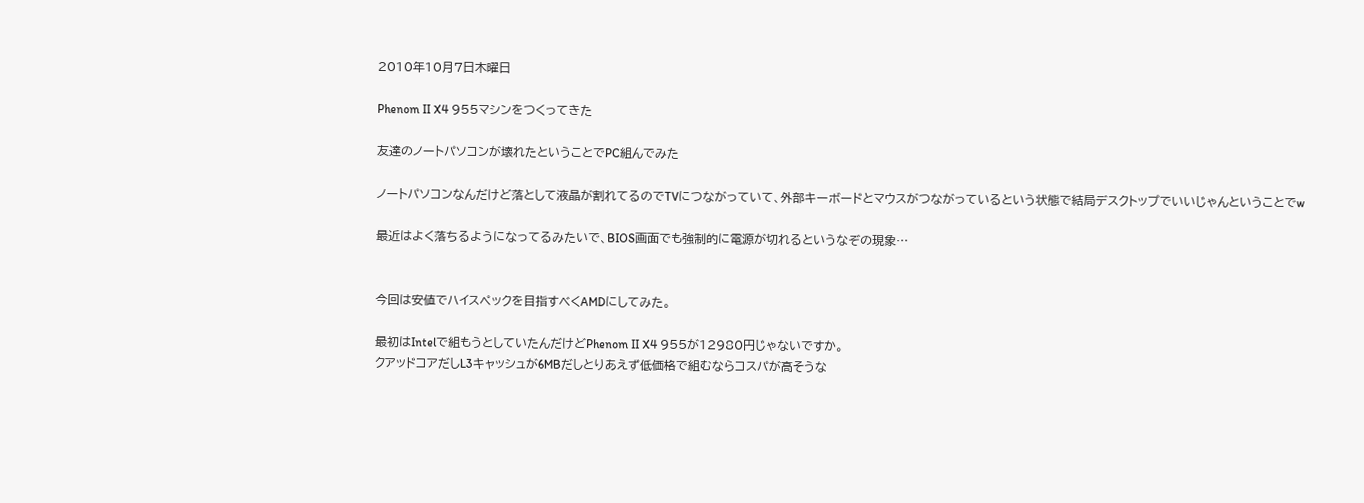2010年10月7日木曜日

Phenom II X4 955マシンをつくってきた

友達のノートパソコンが壊れたということでPC組んでみた

ノートパソコンなんだけど落として液晶が割れてるのでTVにつながっていて、外部キーボードとマウスがつながっているという状態で結局デスクトップでいいじゃんということでw

最近はよく落ちるようになってるみたいで、BIOS画面でも強制的に電源が切れるというなぞの現象…


今回は安値でハイスペックを目指すべくAMDにしてみた。

最初はIntelで組もうとしていたんだけどPhenom II X4 955が12980円じゃないですか。
クアッドコアだしL3キャッシュが6MBだしとりあえず低価格で組むならコスパが高そうな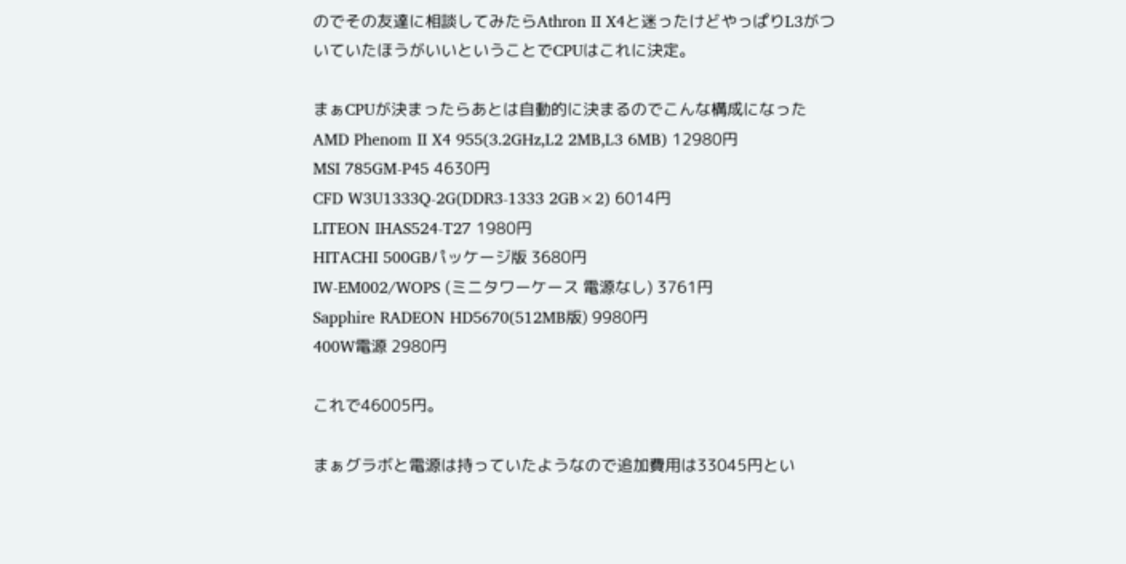のでその友達に相談してみたらAthron II X4と迷ったけどやっぱりL3がついていたほうがいいということでCPUはこれに決定。

まぁCPUが決まったらあとは自動的に決まるのでこんな構成になった
AMD Phenom II X4 955(3.2GHz,L2 2MB,L3 6MB) 12980円
MSI 785GM-P45 4630円
CFD W3U1333Q-2G(DDR3-1333 2GB×2) 6014円
LITEON IHAS524-T27 1980円
HITACHI 500GBパッケージ版 3680円
IW-EM002/WOPS (ミニタワーケース 電源なし) 3761円
Sapphire RADEON HD5670(512MB版) 9980円
400W電源 2980円

これで46005円。

まぁグラボと電源は持っていたようなので追加費用は33045円とい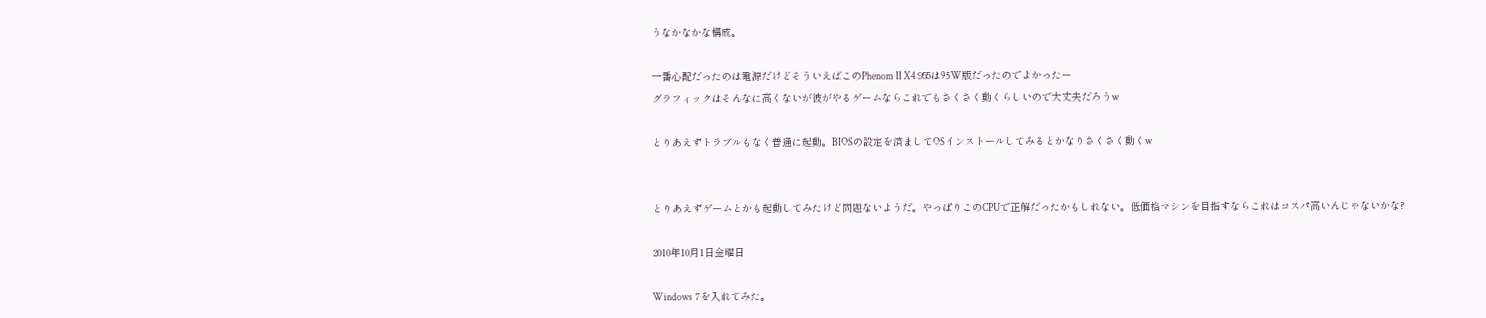うなかなかな構成。

一番心配だったのは電源だけどそういえばこのPhenom II X4 955は95W版だったのでよかったー
グラフィックはそんなに高くないが彼がやるゲームならこれでもさくさく動くらしいので大丈夫だろうw

とりあえずトラブルもなく普通に起動。BIOSの設定を済ましてOSインストールしてみるとかなりさくさく動くw


とりあえずゲームとかも起動してみたけど問題ないようだ。やっぱりこのCPUで正解だったかもしれない。低価格マシンを目指すならこれはコスパ高いんじゃないかな?

2010年10月1日金曜日

Windows 7を入れてみた。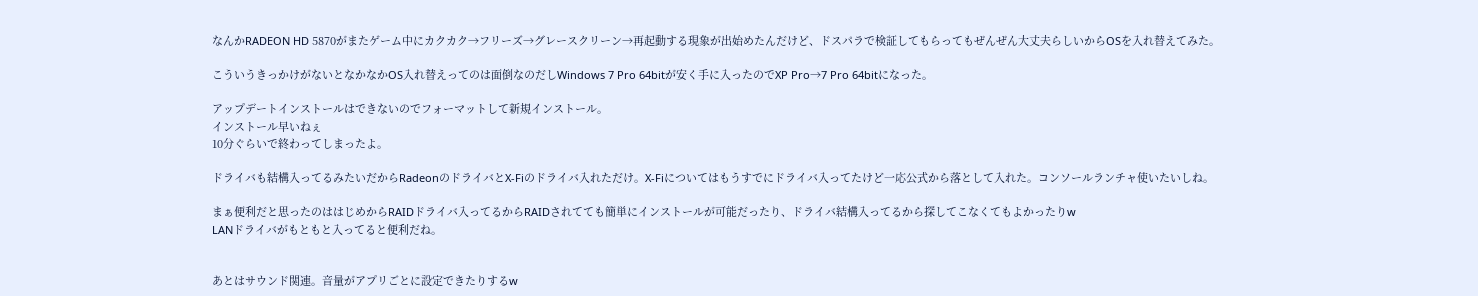なんかRADEON HD 5870がまたゲーム中にカクカク→フリーズ→グレースクリーン→再起動する現象が出始めたんだけど、ドスパラで検証してもらってもぜんぜん大丈夫らしいからOSを入れ替えてみた。

こういうきっかけがないとなかなかOS入れ替えってのは面倒なのだしWindows 7 Pro 64bitが安く手に入ったのでXP Pro→7 Pro 64bitになった。

アップデートインストールはできないのでフォーマットして新規インストール。
インストール早いねぇ
10分ぐらいで終わってしまったよ。

ドライバも結構入ってるみたいだからRadeonのドライバとX-Fiのドライバ入れただけ。X-Fiについてはもうすでにドライバ入ってたけど一応公式から落として入れた。コンソールランチャ使いたいしね。

まぁ便利だと思ったのははじめからRAIDドライバ入ってるからRAIDされてても簡単にインストールが可能だったり、ドライバ結構入ってるから探してこなくてもよかったりw
LANドライバがもともと入ってると便利だね。


あとはサウンド関連。音量がアプリごとに設定できたりするw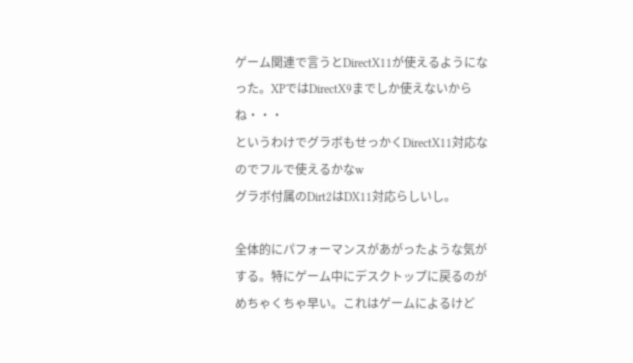ゲーム関連で言うとDirectX11が使えるようになった。XPではDirectX9までしか使えないからね・・・
というわけでグラボもせっかくDirectX11対応なのでフルで使えるかなw
グラボ付属のDirt2はDX11対応らしいし。

全体的にパフォーマンスがあがったような気がする。特にゲーム中にデスクトップに戻るのがめちゃくちゃ早い。これはゲームによるけど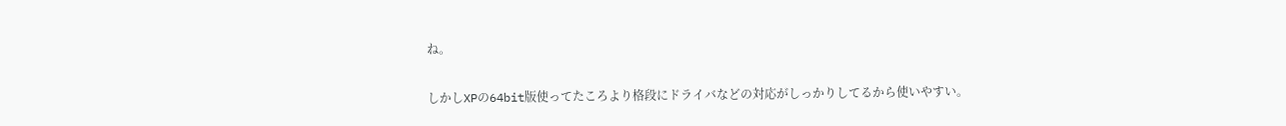ね。

しかしXPの64bit版使ってたころより格段にドライバなどの対応がしっかりしてるから使いやすい。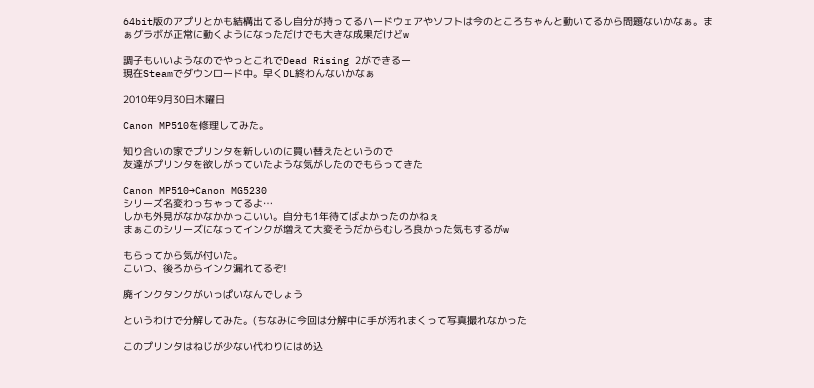64bit版のアプリとかも結構出てるし自分が持ってるハードウェアやソフトは今のところちゃんと動いてるから問題ないかなぁ。まぁグラボが正常に動くようになっただけでも大きな成果だけどw

調子もいいようなのでやっとこれでDead Rising 2ができるー
現在Steamでダウンロード中。早くDL終わんないかなぁ

2010年9月30日木曜日

Canon MP510を修理してみた。

知り合いの家でプリンタを新しいのに買い替えたというので
友達がプリンタを欲しがっていたような気がしたのでもらってきた

Canon MP510→Canon MG5230
シリーズ名変わっちゃってるよ…
しかも外見がなかなかかっこいい。自分も1年待てばよかったのかねぇ
まぁこのシリーズになってインクが増えて大変そうだからむしろ良かった気もするがw

もらってから気が付いた。
こいつ、後ろからインク漏れてるぞ!

廃インクタンクがいっぱいなんでしょう

というわけで分解してみた。(ちなみに今回は分解中に手が汚れまくって写真撮れなかった

このプリンタはねじが少ない代わりにはめ込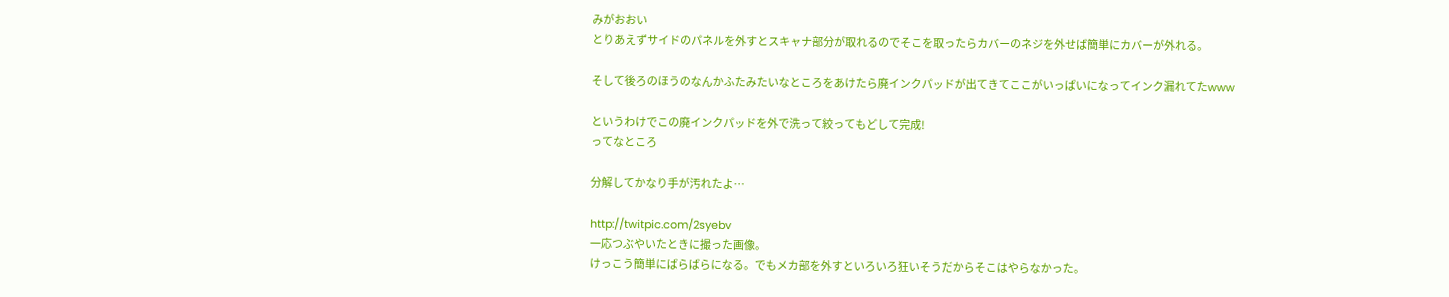みがおおい
とりあえずサイドのパネルを外すとスキャナ部分が取れるのでそこを取ったらカバーのネジを外せば簡単にカバーが外れる。

そして後ろのほうのなんかふたみたいなところをあけたら廃インクパッドが出てきてここがいっぱいになってインク漏れてたwww

というわけでこの廃インクパッドを外で洗って絞ってもどして完成!
ってなところ

分解してかなり手が汚れたよ…

http://twitpic.com/2syebv
一応つぶやいたときに撮った画像。
けっこう簡単にばらばらになる。でもメカ部を外すといろいろ狂いそうだからそこはやらなかった。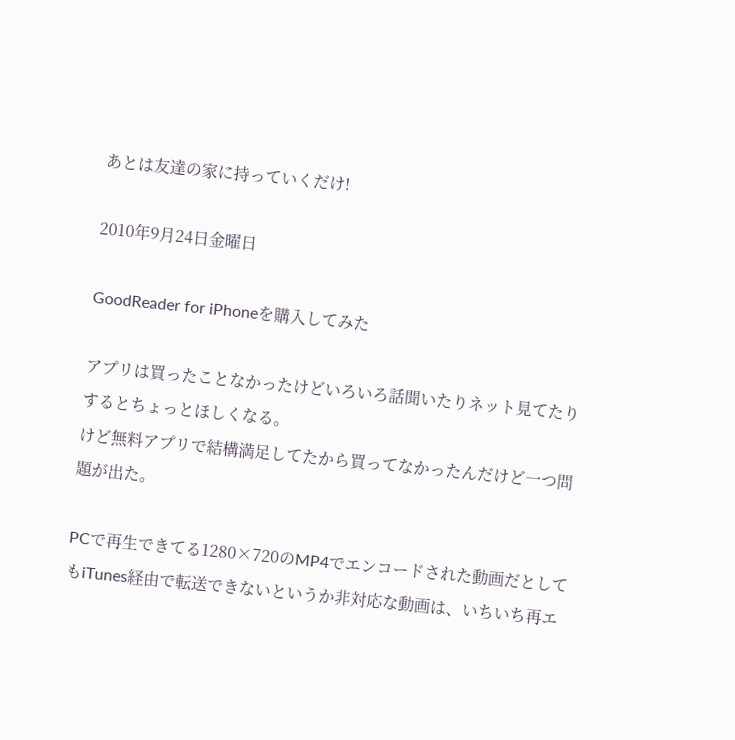あとは友達の家に持っていくだけ!

2010年9月24日金曜日

GoodReader for iPhoneを購入してみた

アプリは買ったことなかったけどいろいろ話聞いたりネット見てたりするとちょっとほしくなる。
けど無料アプリで結構満足してたから買ってなかったんだけど一つ問題が出た。

PCで再生できてる1280×720のMP4でエンコードされた動画だとしてもiTunes経由で転送できないというか非対応な動画は、いちいち再エ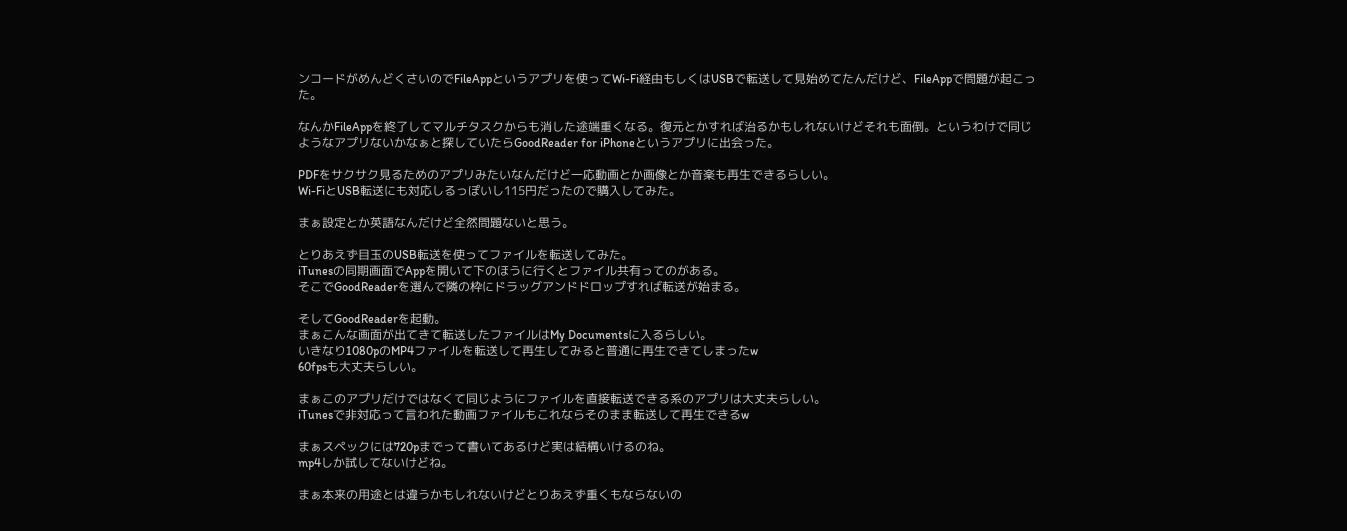ンコードがめんどくさいのでFileAppというアプリを使ってWi-Fi経由もしくはUSBで転送して見始めてたんだけど、FileAppで問題が起こった。

なんかFileAppを終了してマルチタスクからも消した途端重くなる。復元とかすれば治るかもしれないけどそれも面倒。というわけで同じようなアプリないかなぁと探していたらGoodReader for iPhoneというアプリに出会った。

PDFをサクサク見るためのアプリみたいなんだけど一応動画とか画像とか音楽も再生できるらしい。
Wi-FiとUSB転送にも対応しるっぽいし115円だったので購入してみた。

まぁ設定とか英語なんだけど全然問題ないと思う。

とりあえず目玉のUSB転送を使ってファイルを転送してみた。
iTunesの同期画面でAppを開いて下のほうに行くとファイル共有ってのがある。
そこでGoodReaderを選んで隣の枠にドラッグアンドドロップすれば転送が始まる。

そしてGoodReaderを起動。
まぁこんな画面が出てきて転送したファイルはMy Documentsに入るらしい。
いきなり1080pのMP4ファイルを転送して再生してみると普通に再生できてしまったw
60fpsも大丈夫らしい。

まぁこのアプリだけではなくて同じようにファイルを直接転送できる系のアプリは大丈夫らしい。
iTunesで非対応って言われた動画ファイルもこれならそのまま転送して再生できるw

まぁスペックには720pまでって書いてあるけど実は結構いけるのね。
mp4しか試してないけどね。

まぁ本来の用途とは違うかもしれないけどとりあえず重くもならないの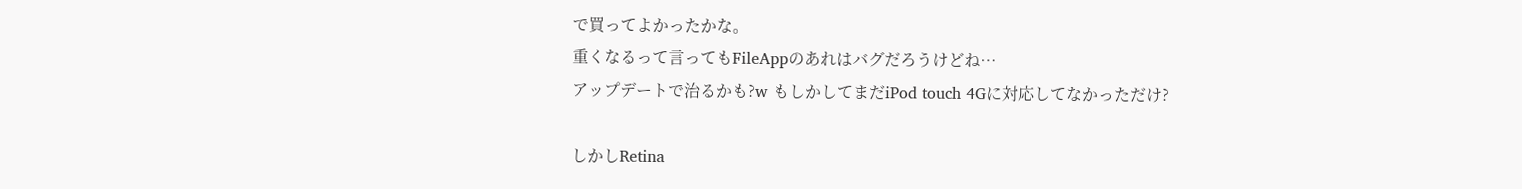で買ってよかったかな。
重くなるって言ってもFileAppのあれはバグだろうけどね…
アップデートで治るかも?w もしかしてまだiPod touch 4Gに対応してなかっただけ?

しかしRetina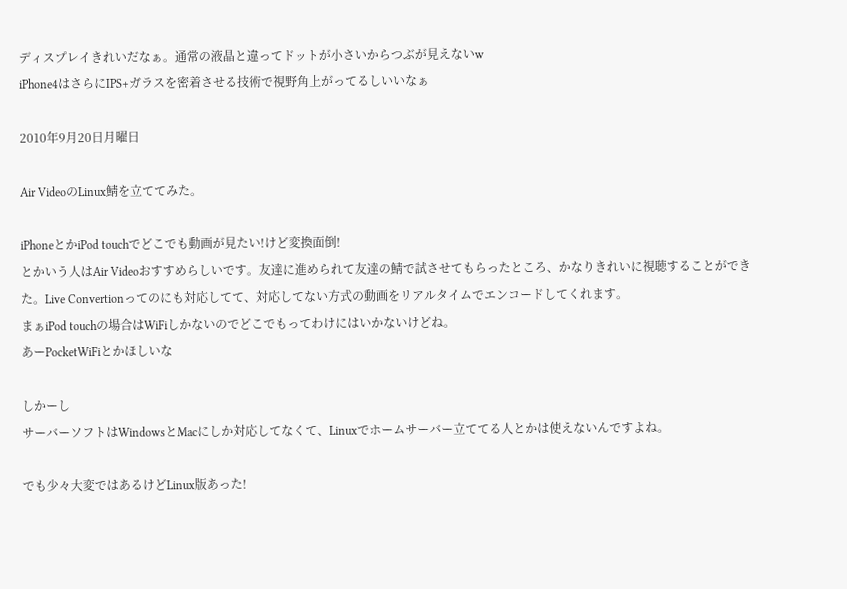ディスプレイきれいだなぁ。通常の液晶と違ってドットが小さいからつぶが見えないw
iPhone4はさらにIPS+ガラスを密着させる技術で視野角上がってるしいいなぁ

2010年9月20日月曜日

Air VideoのLinux鯖を立ててみた。

iPhoneとかiPod touchでどこでも動画が見たい!けど変換面倒!
とかいう人はAir Videoおすすめらしいです。友達に進められて友達の鯖で試させてもらったところ、かなりきれいに視聴することができた。Live Convertionってのにも対応してて、対応してない方式の動画をリアルタイムでエンコードしてくれます。
まぁiPod touchの場合はWiFiしかないのでどこでもってわけにはいかないけどね。
あーPocketWiFiとかほしいな

しかーし
サーバーソフトはWindowsとMacにしか対応してなくて、Linuxでホームサーバー立ててる人とかは使えないんですよね。

でも少々大変ではあるけどLinux版あった!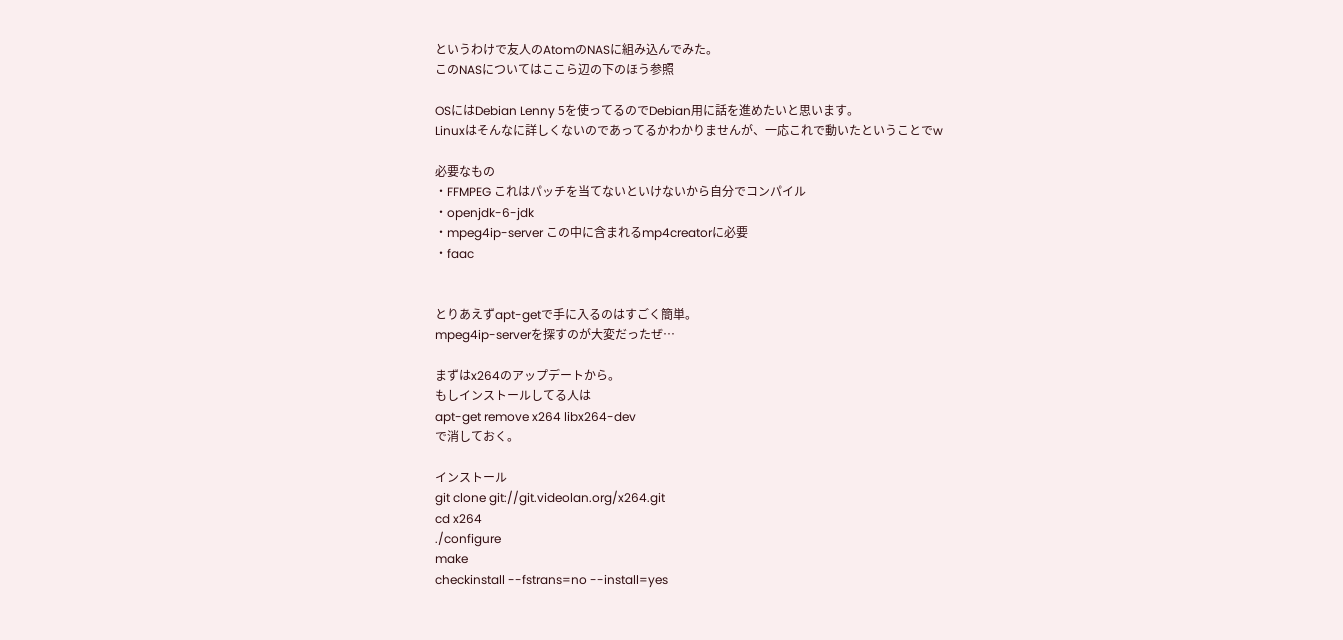というわけで友人のAtomのNASに組み込んでみた。
このNASについてはここら辺の下のほう参照

OSにはDebian Lenny 5を使ってるのでDebian用に話を進めたいと思います。
Linuxはそんなに詳しくないのであってるかわかりませんが、一応これで動いたということでw

必要なもの
・FFMPEG これはパッチを当てないといけないから自分でコンパイル
・openjdk-6-jdk
・mpeg4ip-server この中に含まれるmp4creatorに必要
・faac


とりあえずapt-getで手に入るのはすごく簡単。
mpeg4ip-serverを探すのが大変だったぜ…

まずはx264のアップデートから。
もしインストールしてる人は
apt-get remove x264 libx264-dev
で消しておく。

インストール
git clone git://git.videolan.org/x264.git
cd x264
./configure
make
checkinstall --fstrans=no --install=yes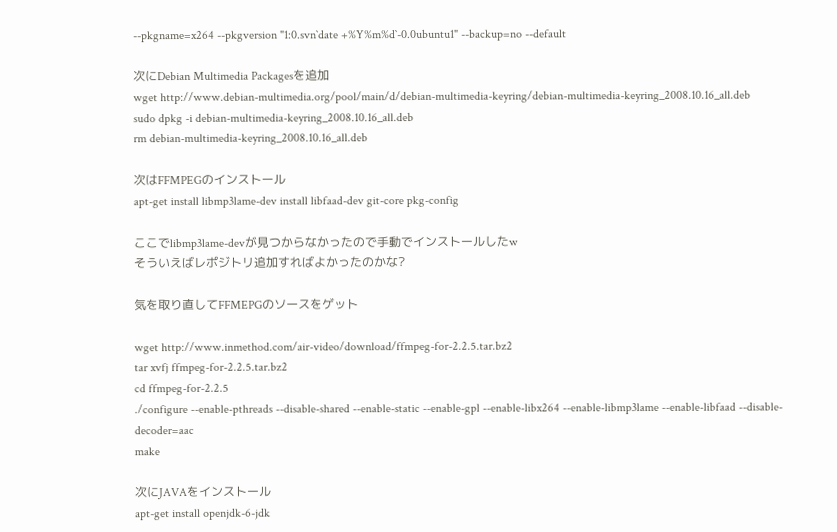--pkgname=x264 --pkgversion "1:0.svn`date +%Y%m%d`-0.0ubuntu1" --backup=no --default

次にDebian Multimedia Packagesを追加
wget http://www.debian-multimedia.org/pool/main/d/debian-multimedia-keyring/debian-multimedia-keyring_2008.10.16_all.deb
sudo dpkg -i debian-multimedia-keyring_2008.10.16_all.deb
rm debian-multimedia-keyring_2008.10.16_all.deb

次はFFMPEGのインストール
apt-get install libmp3lame-dev install libfaad-dev git-core pkg-config

ここでlibmp3lame-devが見つからなかったので手動でインストールしたw
そういえばレポジトリ追加すればよかったのかな?

気を取り直してFFMEPGのソースをゲット

wget http://www.inmethod.com/air-video/download/ffmpeg-for-2.2.5.tar.bz2
tar xvfj ffmpeg-for-2.2.5.tar.bz2
cd ffmpeg-for-2.2.5
./configure --enable-pthreads --disable-shared --enable-static --enable-gpl --enable-libx264 --enable-libmp3lame --enable-libfaad --disable-decoder=aac
make

次にJAVAをインストール
apt-get install openjdk-6-jdk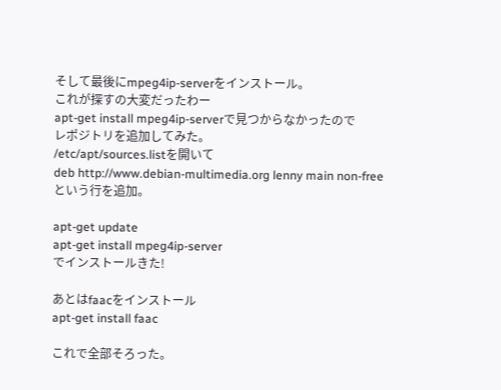そして最後にmpeg4ip-serverをインストール。
これが探すの大変だったわー
apt-get install mpeg4ip-serverで見つからなかったので
レポジトリを追加してみた。
/etc/apt/sources.listを開いて
deb http://www.debian-multimedia.org lenny main non-free
という行を追加。

apt-get update
apt-get install mpeg4ip-server
でインストールきた!

あとはfaacをインストール
apt-get install faac

これで全部そろった。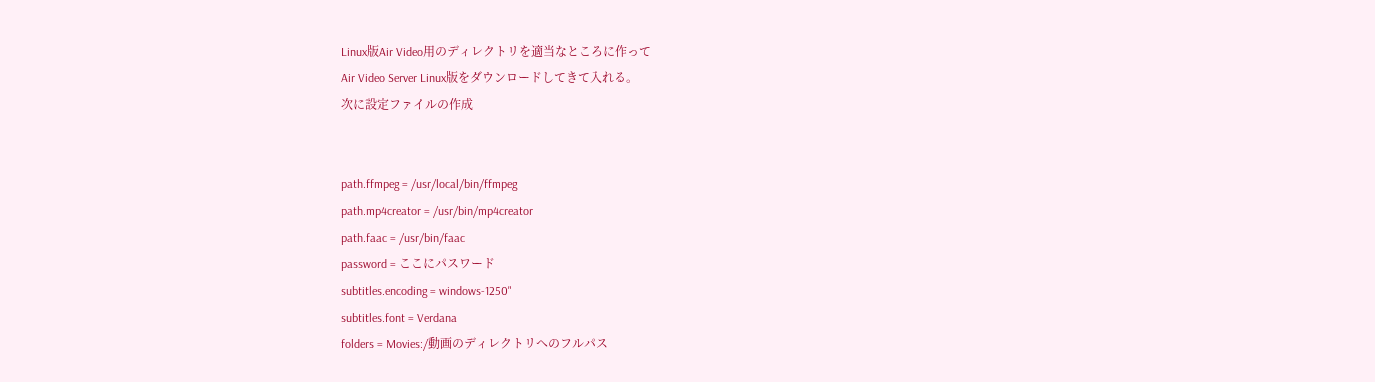Linux版Air Video用のディレクトリを適当なところに作って
Air Video Server Linux版をダウンロードしてきて入れる。
次に設定ファイルの作成


path.ffmpeg = /usr/local/bin/ffmpeg
path.mp4creator = /usr/bin/mp4creator
path.faac = /usr/bin/faac
password = ここにパスワード
subtitles.encoding = windows-1250"
subtitles.font = Verdana
folders = Movies:/動画のディレクトリへのフルパス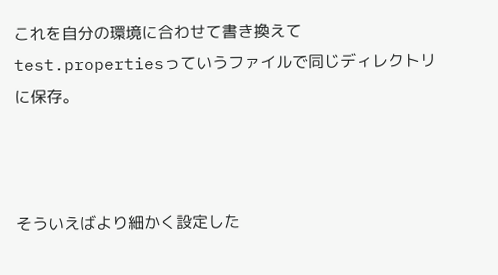これを自分の環境に合わせて書き換えてtest.propertiesっていうファイルで同じディレクトリに保存。



そういえばより細かく設定した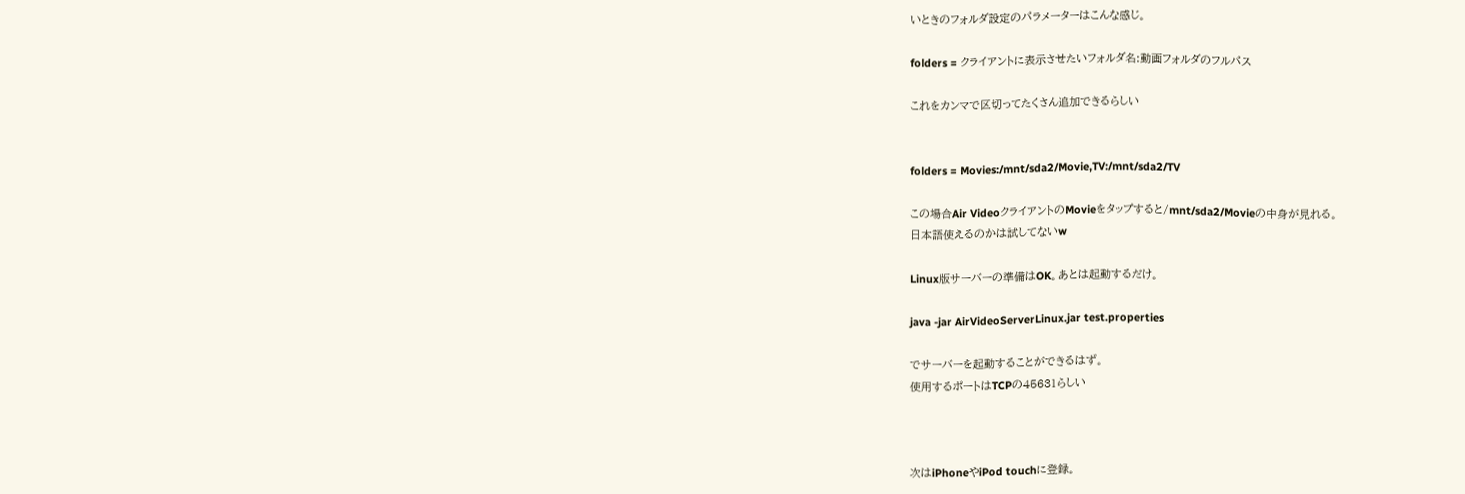いときのフォルダ設定のパラメーターはこんな感じ。

folders = クライアントに表示させたいフォルダ名:動画フォルダのフルパス

これをカンマで区切ってたくさん追加できるらしい


folders = Movies:/mnt/sda2/Movie,TV:/mnt/sda2/TV

この場合Air VideoクライアントのMovieをタップすると/mnt/sda2/Movieの中身が見れる。
日本語使えるのかは試してないw

Linux版サーバーの準備はOK。あとは起動するだけ。

java -jar AirVideoServerLinux.jar test.properties

でサーバーを起動することができるはず。
使用するポートはTCPの45631らしい



次はiPhoneやiPod touchに登録。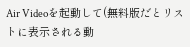Air Videoを起動して(無料版だとリストに表示される動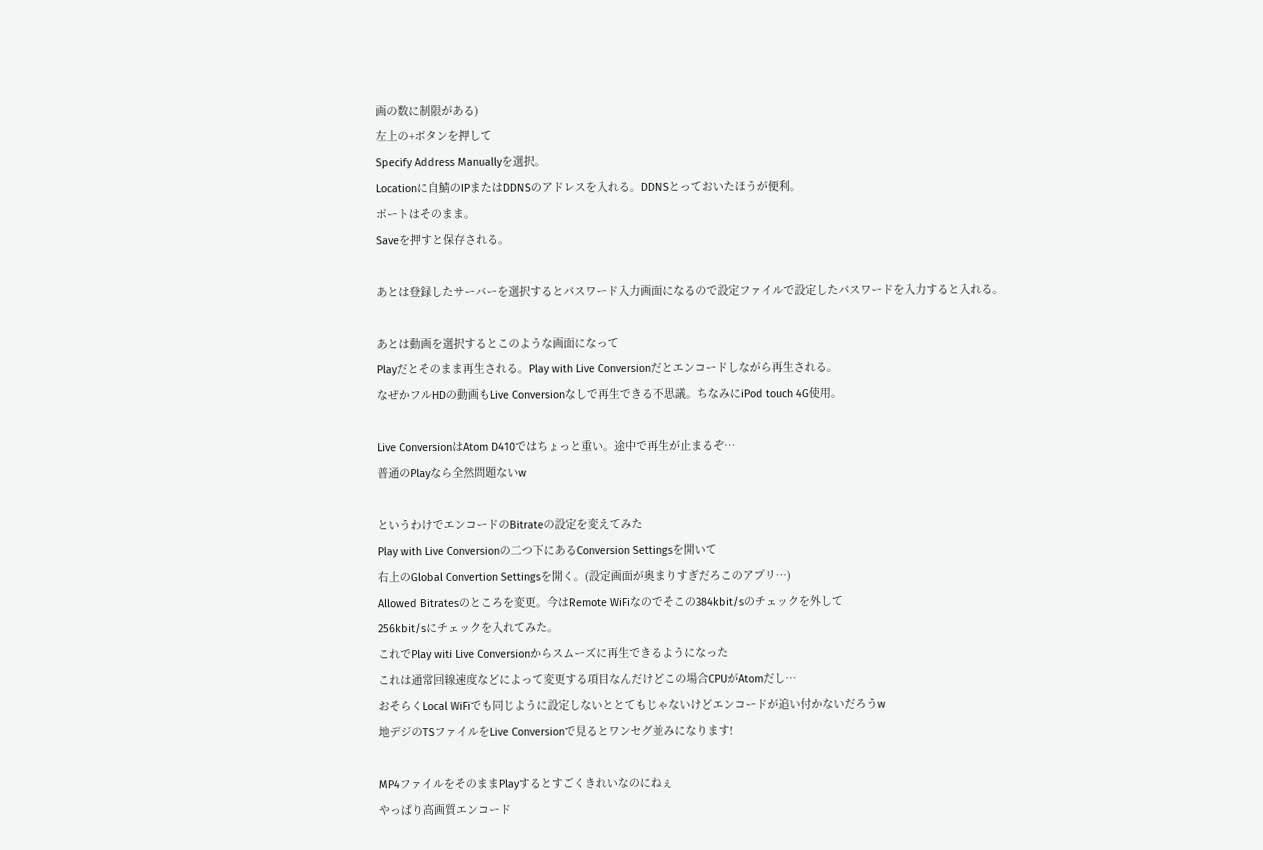画の数に制限がある)
左上の+ボタンを押して
Specify Address Manuallyを選択。
Locationに自鯖のIPまたはDDNSのアドレスを入れる。DDNSとっておいたほうが便利。
ポートはそのまま。
Saveを押すと保存される。

あとは登録したサーバーを選択するとパスワード入力画面になるので設定ファイルで設定したパスワードを入力すると入れる。

あとは動画を選択するとこのような画面になって
Playだとそのまま再生される。Play with Live Conversionだとエンコードしながら再生される。
なぜかフルHDの動画もLive Conversionなしで再生できる不思議。ちなみにiPod touch 4G使用。

Live ConversionはAtom D410ではちょっと重い。途中で再生が止まるぞ…
普通のPlayなら全然問題ないw

というわけでエンコードのBitrateの設定を変えてみた
Play with Live Conversionの二つ下にあるConversion Settingsを開いて
右上のGlobal Convertion Settingsを開く。(設定画面が奥まりすぎだろこのアプリ…)
Allowed Bitratesのところを変更。今はRemote WiFiなのでそこの384kbit/sのチェックを外して
256kbit/sにチェックを入れてみた。
これでPlay witi Live Conversionからスムーズに再生できるようになった
これは通常回線速度などによって変更する項目なんだけどこの場合CPUがAtomだし…
おそらくLocal WiFiでも同じように設定しないととてもじゃないけどエンコードが追い付かないだろうw
地デジのTSファイルをLive Conversionで見るとワンセグ並みになります!

MP4ファイルをそのままPlayするとすごくきれいなのにねぇ
やっぱり高画質エンコード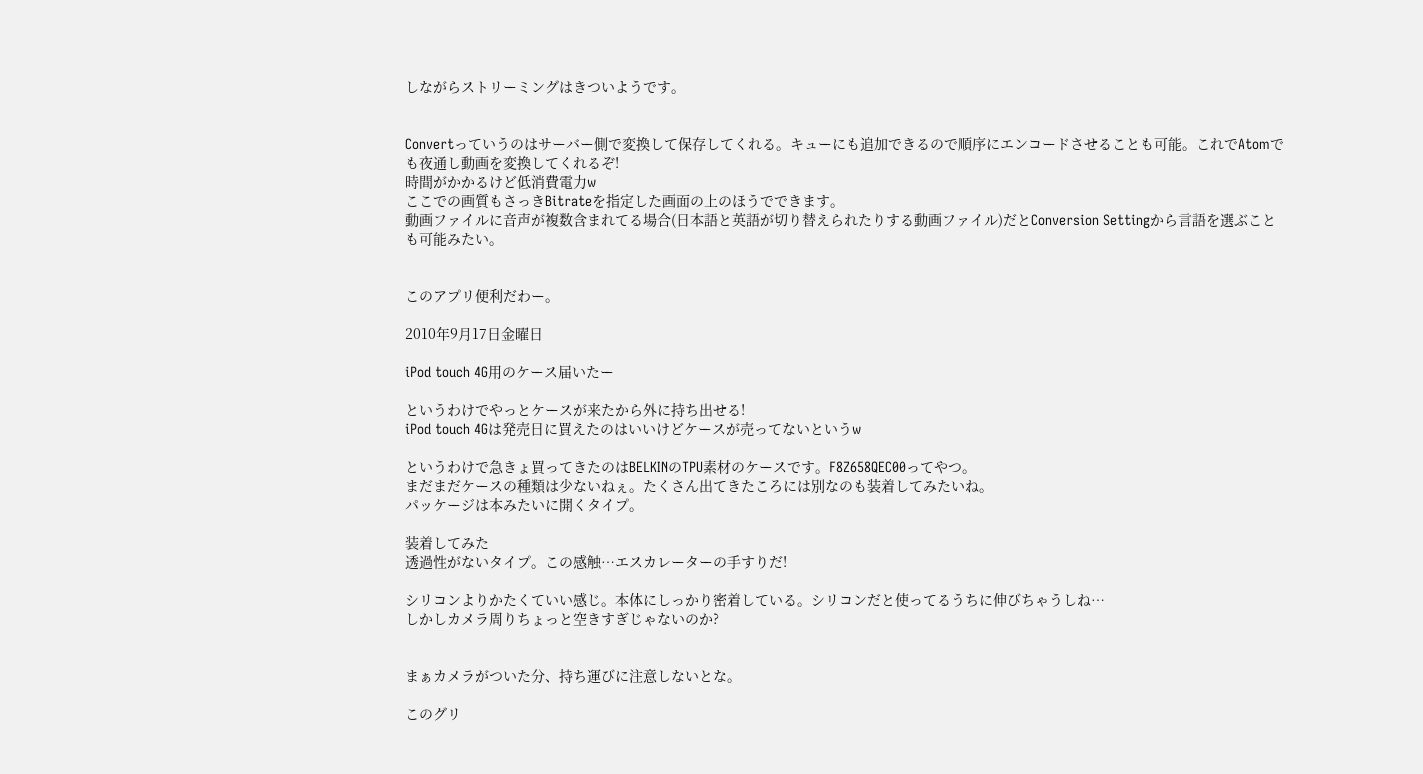しながらストリーミングはきついようです。


Convertっていうのはサーバー側で変換して保存してくれる。キューにも追加できるので順序にエンコードさせることも可能。これでAtomでも夜通し動画を変換してくれるぞ!
時間がかかるけど低消費電力w
ここでの画質もさっきBitrateを指定した画面の上のほうでできます。
動画ファイルに音声が複数含まれてる場合(日本語と英語が切り替えられたりする動画ファイル)だとConversion Settingから言語を選ぶことも可能みたい。


このアプリ便利だわー。

2010年9月17日金曜日

iPod touch 4G用のケース届いたー

というわけでやっとケースが来たから外に持ち出せる!
iPod touch 4Gは発売日に買えたのはいいけどケースが売ってないというw

というわけで急きょ買ってきたのはBELKINのTPU素材のケースです。F8Z658QEC00ってやつ。
まだまだケースの種類は少ないねぇ。たくさん出てきたころには別なのも装着してみたいね。
パッケージは本みたいに開くタイプ。

装着してみた
透過性がないタイプ。この感触…エスカレーターの手すりだ!

シリコンよりかたくていい感じ。本体にしっかり密着している。シリコンだと使ってるうちに伸びちゃうしね…
しかしカメラ周りちょっと空きすぎじゃないのか?


まぁカメラがついた分、持ち運びに注意しないとな。

このグリ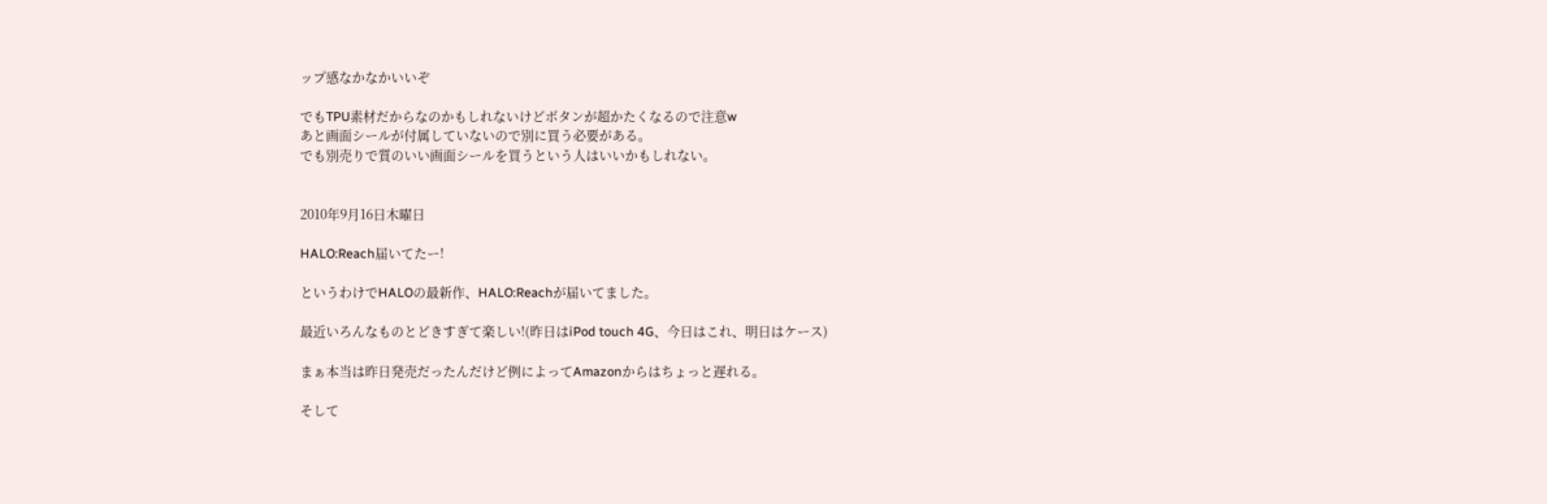ップ感なかなかいいぞ

でもTPU素材だからなのかもしれないけどボタンが超かたくなるので注意w
あと画面シールが付属していないので別に買う必要がある。
でも別売りで質のいい画面シールを買うという人はいいかもしれない。


2010年9月16日木曜日

HALO:Reach届いてたー!

というわけでHALOの最新作、HALO:Reachが届いてました。

最近いろんなものとどきすぎて楽しい!(昨日はiPod touch 4G、今日はこれ、明日はケース)

まぁ本当は昨日発売だったんだけど例によってAmazonからはちょっと遅れる。

そして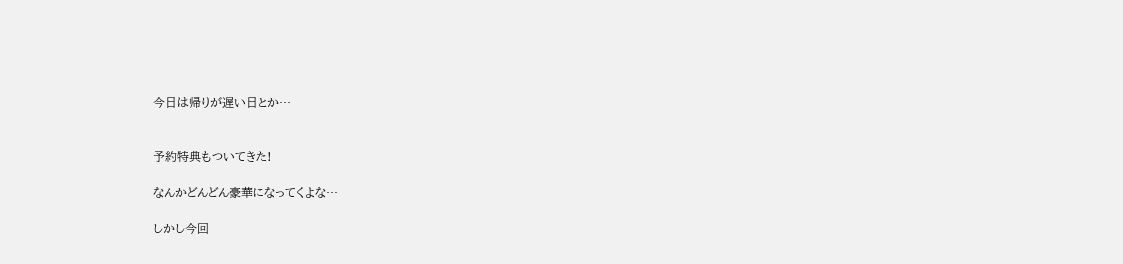今日は帰りが遅い日とか…


予約特典もついてきた!

なんかどんどん豪華になってくよな…

しかし今回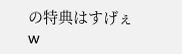の特典はすげぇw